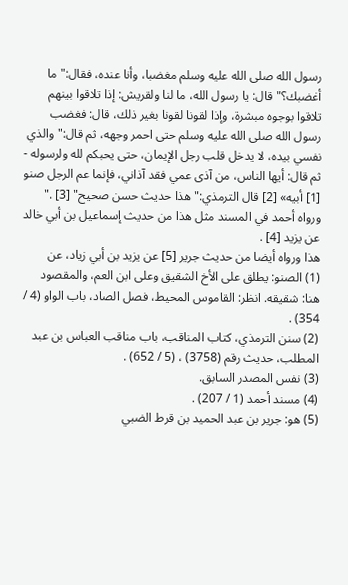رسول الله صلى الله عليه وسلم مغضبا، وأنا عنده، فقال:"ما أغضبك؟"قال: يا رسول الله، ما لنا ولقريش: إذا تلاقوا بينهم تلاقوا بوجوه مبشرة، وإذا لقونا لقونا بغير ذلك، قال: فغضب رسول الله صلى الله عليه وسلم حتى احمر وجهه، ثم قال:"والذي نفسي بيده، لا يدخل قلب رجل الإيمان، حتى يحبكم لله ولرسوله - ثم قال: أيها الناس، من آذى عمي فقد آذاني، فإنما عم الرجل صنو [1] أبيه» [2] قال الترمذي:"هذا حديث حسن صحيح" [3] ."
ورواه أحمد في المسند مثل هذا من حديث إسماعيل بن أبي خالد عن يزيد [4] .
هذا ورواه أيضا من حديث جرير [5] عن يزيد بن أبي زياد، عن
(1) الصنو: يطلق على الأخ الشقيق وعلى ابن العم، والمقصود هنا: شقيقه. انظر: القاموس المحيط، فصل الصاد، باب الواو (4 / 354) .
(2) سنن الترمذي، كتاب المناقب، باب مناقب العباس بن عبد المطلب، حديث رقم (3758) ، (5 / 652) .
(3) نفس المصدر السابق.
(4) مسند أحمد (1 / 207) .
(5) هو: جرير بن عبد الحميد بن قرط الضبي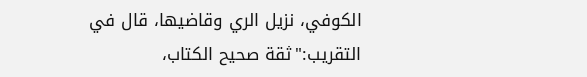الكوفي، نزيل الري وقاضيها، قال في التقريب:"ثقة صحيح الكتاب،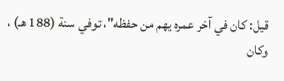قيل: كان في آخر عمره يهم من حفظه"، توفي سنة (188 هـ) ، وكان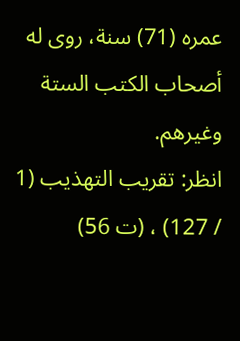عمره (71) سنة، روى له أصحاب الكتب الستة وغيرهم.
انظر: تقريب التهذيب (1 / 127) ، (ت 56)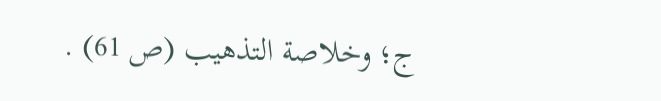ج؛ وخلاصة التذهيب (ص 61) .